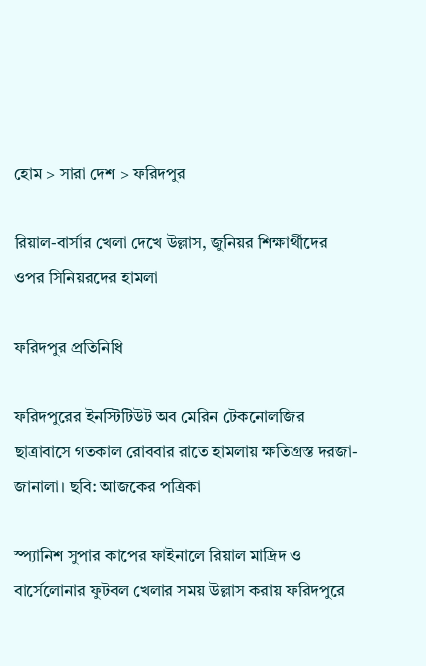হোম > সারা দেশ > ফরিদপুর

রিয়াল-বার্সার খেলা দেখে উল্লাস, জুনিয়র শিক্ষার্থীদের ওপর সিনিয়রদের হামলা

ফরিদপুর প্রতিনিধি

ফরিদপুরের ইনস্টিটিউট অব মেরিন টেকনোলজির ছাত্রাবাসে গতকাল রোববার রাতে হামলায় ক্ষতিগ্রস্ত দরজা-জানালা। ছবি: আজকের পত্রিকা

স্প্যানিশ সুপার কাপের ফাইনালে রিয়াল মাদ্রিদ ও বার্সেলোনার ফুটবল খেলার সময় উল্লাস করায় ফরিদপুরে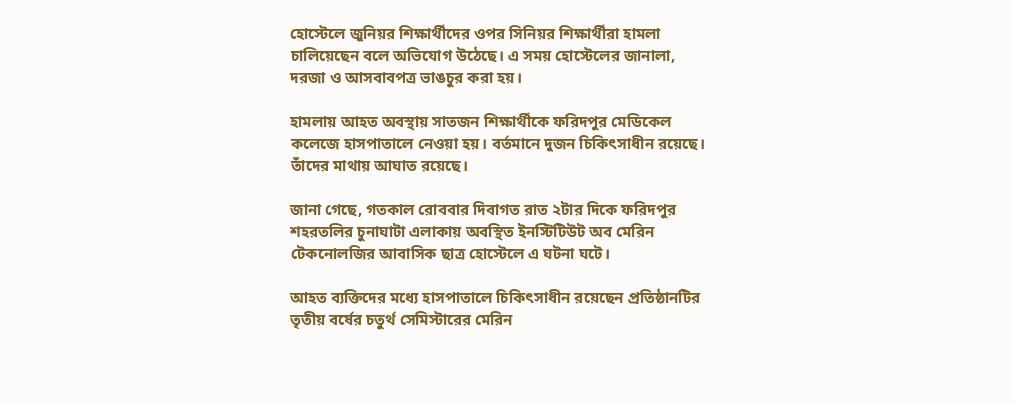হোস্টেলে জুনিয়র শিক্ষার্থীদের ওপর সিনিয়র শিক্ষার্থীরা হামলা চালিয়েছেন বলে অভিযোগ উঠেছে। এ সময় হোস্টেলের জানালা, দরজা ও আসবাবপত্র ভাঙচুর করা হয়।

হামলায় আহত অবস্থায় সাতজন শিক্ষার্থীকে ফরিদপুর মেডিকেল কলেজে হাসপাতালে নেওয়া হয়। বর্তমানে দুজন চিকিৎসাধীন রয়েছে। তাঁদের মাথায় আঘাত রয়েছে।

জানা গেছে, গতকাল রোববার দিবাগত রাত ২টার দিকে ফরিদপুর শহরতলির চুনাঘাটা এলাকায় অবস্থিত ইনস্টিটিউট অব মেরিন টেকনোলজির আবাসিক ছাত্র হোস্টেলে এ ঘটনা ঘটে।

আহত ব্যক্তিদের মধ্যে হাসপাতালে চিকিৎসাধীন রয়েছেন প্রতিষ্ঠানটির তৃতীয় বর্ষের চতুর্থ সেমিস্টারের মেরিন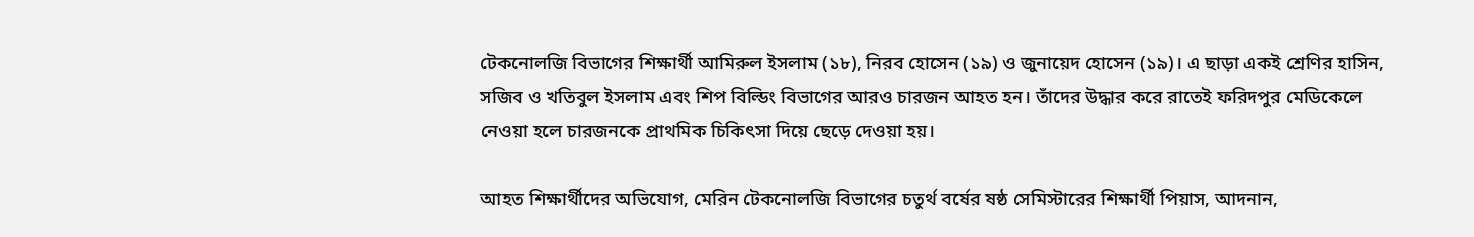টেকনোলজি বিভাগের শিক্ষার্থী আমিরুল ইসলাম (১৮), নিরব হোসেন (১৯) ও জুনায়েদ হোসেন (১৯)। এ ছাড়া একই শ্রেণির হাসিন, সজিব ও খতিবুল ইসলাম এবং শিপ বিল্ডিং বিভাগের আরও চারজন আহত হন। তাঁদের উদ্ধার করে রাতেই ফরিদপুর মেডিকেলে নেওয়া হলে চারজনকে প্রাথমিক চিকিৎসা দিয়ে ছেড়ে দেওয়া হয়।

আহত শিক্ষার্থীদের অভিযোগ, মেরিন টেকনোলজি বিভাগের চতুর্থ বর্ষের ষষ্ঠ সেমিস্টারের শিক্ষার্থী পিয়াস, আদনান,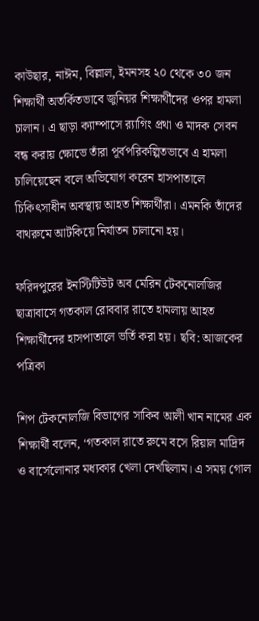কাউছার, নাঈম, বিল্লাল, ইমনসহ ২০ থেকে ৩০ জন শিক্ষার্থী অতর্কিতভাবে জুনিয়র শিক্ষার্থীদের ওপর হামলা চালান। এ ছাড়া ক্যাম্পাসে র‍্যাগিং প্রথা ও মাদক সেবন বন্ধ করায় ক্ষোভে তাঁরা পূর্বপরিকল্পিতভাবে এ হামলা চালিয়েছেন বলে অভিযোগ করেন হাসপাতালে চিকিৎসাধীন অবস্থায় আহত শিক্ষার্থীরা। এমনকি তাঁদের বাথরুমে আটকিয়ে নির্যাতন চালানো হয়।

ফরিদপুরের ইনস্টিটিউট অব মেরিন টেকনোলজির ছাত্রাবাসে গতকাল রোববার রাতে হামলায় আহত শিক্ষার্থীদের হাসপাতালে ভর্তি করা হয়। ছবি: আজকের পত্রিকা

শিপ টেকনোলজি বিভাগের সাকিব আলী খান নামের এক শিক্ষার্থী বলেন, ‘গতকাল রাতে রুমে বসে রিয়াল মাদ্রিদ ও বার্সেলোনার মধ্যকার খেলা দেখছিলাম। এ সময় গোল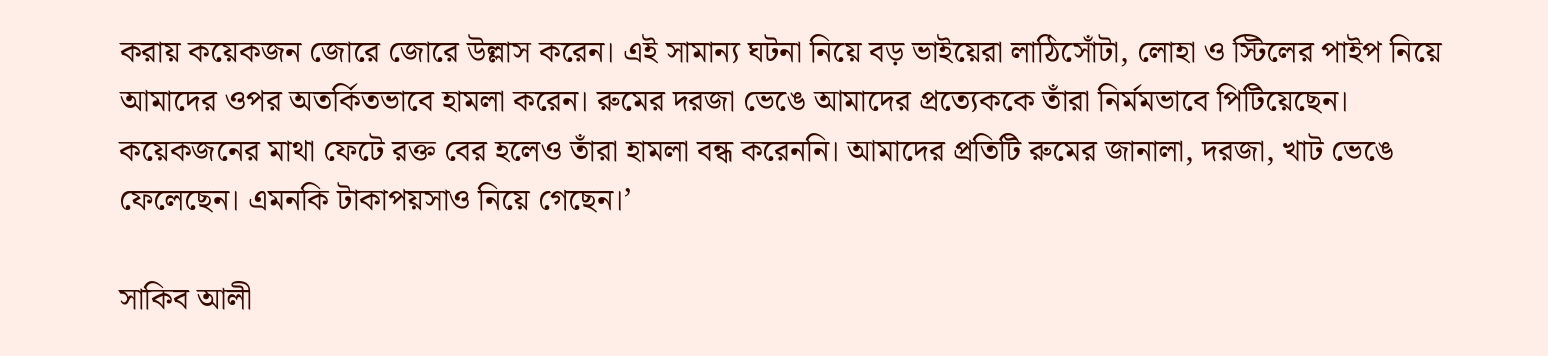করায় কয়েকজন জোরে জোরে উল্লাস করেন। এই সামান্য ঘটনা নিয়ে বড় ভাইয়েরা লাঠিসোঁটা, লোহা ও স্টিলের পাইপ নিয়ে আমাদের ওপর অতর্কিতভাবে হামলা করেন। রুমের দরজা ভেঙে আমাদের প্রত্যেককে তাঁরা নির্মমভাবে পিটিয়েছেন। কয়েকজনের মাথা ফেটে রক্ত বের হলেও তাঁরা হামলা বন্ধ করেননি। আমাদের প্রতিটি রুমের জানালা, দরজা, খাট ভেঙে ফেলেছেন। এমনকি টাকাপয়সাও নিয়ে গেছেন।’

সাকিব আলী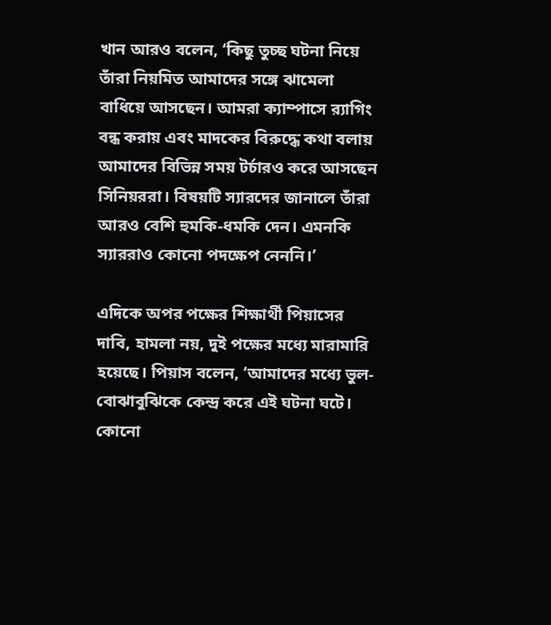খান আরও বলেন, ‘কিছু তুচ্ছ ঘটনা নিয়ে তাঁরা নিয়মিত আমাদের সঙ্গে ঝামেলা বাধিয়ে আসছেন। আমরা ক্যাম্পাসে র‍্যাগিং বন্ধ করায় এবং মাদকের বিরুদ্ধে কথা বলায় আমাদের বিভিন্ন সময় টর্চারও করে আসছেন সিনিয়ররা। বিষয়টি স্যারদের জানালে তাঁরা আরও বেশি হুমকি-ধমকি দেন। এমনকি স্যাররাও কোনো পদক্ষেপ নেননি।’

এদিকে অপর পক্ষের শিক্ষার্থী পিয়াসের দাবি, হামলা নয়, দুই পক্ষের মধ্যে মারামারি হয়েছে। পিয়াস বলেন, ‘আমাদের মধ্যে ভুল-বোঝাবুঝিকে কেন্দ্র করে এই ঘটনা ঘটে। কোনো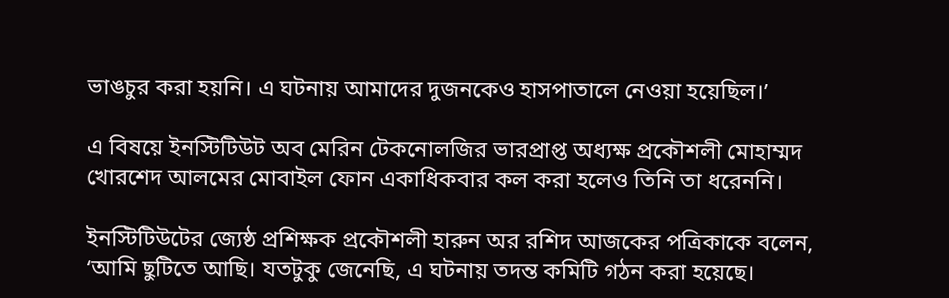ভাঙচুর করা হয়নি। এ ঘটনায় আমাদের দুজনকেও হাসপাতালে নেওয়া হয়েছিল।’

এ বিষয়ে ইনস্টিটিউট অব মেরিন টেকনোলজির ভারপ্রাপ্ত অধ্যক্ষ প্রকৌশলী মোহাম্মদ খোরশেদ আলমের মোবাইল ফোন একাধিকবার কল করা হলেও তিনি তা ধরেননি।

ইনস্টিটিউটের জ্যেষ্ঠ প্রশিক্ষক প্রকৌশলী হারুন অর রশিদ আজকের পত্রিকাকে বলেন, ‘আমি ছুটিতে আছি। যতটুকু জেনেছি, এ ঘটনায় তদন্ত কমিটি গঠন করা হয়েছে।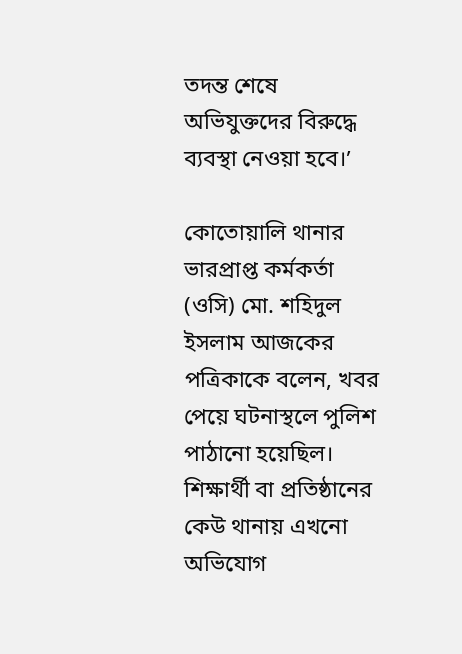তদন্ত শেষে অভিযুক্তদের বিরুদ্ধে ব্যবস্থা নেওয়া হবে।’

কোতোয়ালি থানার ভারপ্রাপ্ত কর্মকর্তা (ওসি) মো. শহিদুল ইসলাম আজকের পত্রিকাকে বলেন, খবর পেয়ে ঘটনাস্থলে পুলিশ পাঠানো হয়েছিল। শিক্ষার্থী বা প্রতিষ্ঠানের কেউ থানায় এখনো অভিযোগ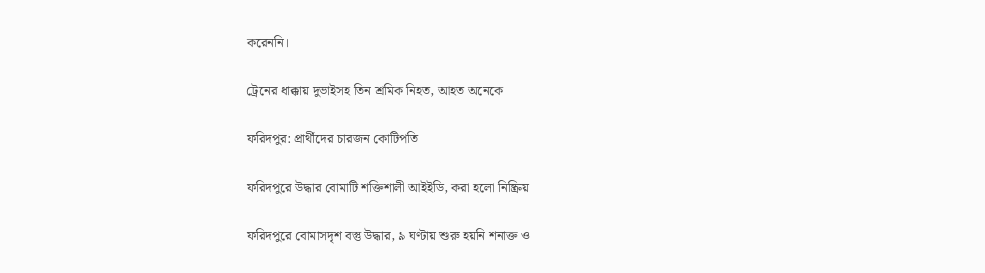করেননি।

ট্রেনের ধাক্কায় দুভাইসহ তিন শ্রমিক নিহত, আহত অনেকে

ফরিদপুর: প্রার্থীদের চারজন কোটিপতি

ফরিদপুরে উদ্ধার বোমাটি শক্তিশালী আইইডি, করা হলো নিষ্ক্রিয়

ফরিদপুরে বোমাসদৃশ বস্তু উদ্ধার, ৯ ঘণ্টায় শুরু হয়নি শনাক্ত ও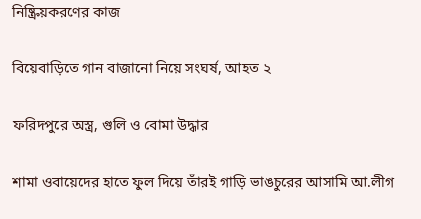নিষ্ক্রিয়করণের কাজ

বিয়েবাড়িতে গান বাজানো নিয়ে সংঘর্ষ, আহত ২

ফরিদপুরে অস্ত্র, গুলি ও বোমা উদ্ধার

শামা ওবায়েদের হাতে ফুল দিয়ে তাঁরই গাড়ি ভাঙচুরের আসামি আ.লীগ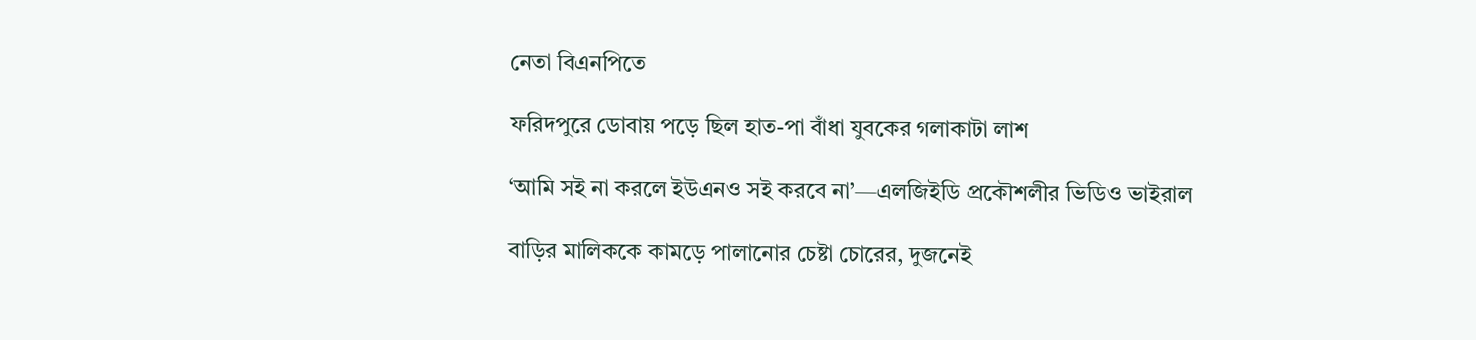নেতা বিএনপিতে

ফরিদপুরে ডোবায় পড়ে ছিল হাত-পা বাঁধা যুবকের গলাকাটা লাশ

‘আমি সই না করলে ইউএনও সই করবে না’—এলজিইডি প্রকৌশলীর ভিডিও ভাইরাল

বাড়ির মালিককে কামড়ে পালানোর চেষ্টা চোরের, দুজনেই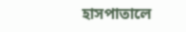হাসপাতালে